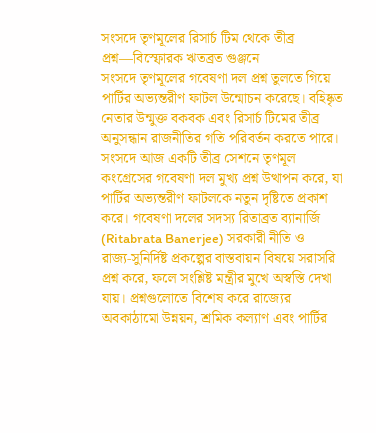সংসদে তৃণমূলের রিসার্চ টিম থেকে তীব্র প্রশ্ন—বিস্ফোরক ঋতব্রত গুঞ্জনে
সংসদে তৃণমূলের গবেষণা দল প্রশ্ন তুলতে গিয়ে পার্টির অভ্যন্তরীণ ফাটল উন্মোচন করেছে। বহিষ্কৃত নেতার উন্মুক্ত বকবক এবং রিসার্চ টিমের তীব্র অনুসন্ধান রাজনীতির গতি পরিবর্তন করতে পারে।
সংসদে আজ একটি তীব্র সেশনে তৃণমূল কংগ্রেসের গবেষণা দল মুখ্য প্রশ্ন উত্থাপন করে, যা পার্টির অভ্যন্তরীণ ফাটলকে নতুন দৃষ্টিতে প্রকাশ করে। গবেষণা দলের সদস্য রিতাব্রত ব্যানার্জি (Ritabrata Banerjee) সরকারী নীতি ও রাজ্য‑সুনির্দিষ্ট প্রকল্পের বাস্তবায়ন বিষয়ে সরাসরি প্রশ্ন করে, ফলে সংশ্লিষ্ট মন্ত্রীর মুখে অস্বস্তি দেখা যায়। প্রশ্নগুলোতে বিশেষ করে রাজ্যের অবকাঠামো উন্নয়ন, শ্রমিক কল্যাণ এবং পার্টির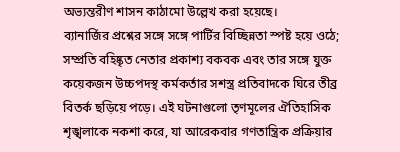অভ্যন্তরীণ শাসন কাঠামো উল্লেখ করা হয়েছে।
ব্যানার্জির প্রশ্নের সঙ্গে সঙ্গে পার্টির বিচ্ছিন্নতা স্পষ্ট হয়ে ওঠে; সম্প্রতি বহিষ্কৃত নেতার প্রকাশ্য বকবক এবং তার সঙ্গে যুক্ত কয়েকজন উচ্চপদস্থ কর্মকর্তার সশস্ত্র প্রতিবাদকে ঘিরে তীব্র বিতর্ক ছড়িয়ে পড়ে। এই ঘটনাগুলো তৃণমূলের ঐতিহাসিক শৃঙ্খলাকে নকশা করে, যা আরেকবার গণতান্ত্রিক প্রক্রিয়ার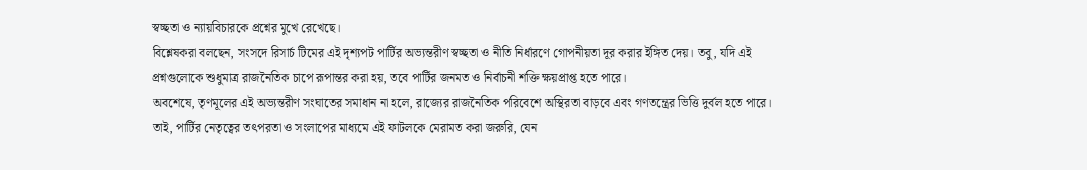স্বচ্ছতা ও ন্যায়বিচারকে প্রশ্নের মুখে রেখেছে।
বিশ্লেষকরা বলছেন, সংসদে রিসার্চ টিমের এই দৃশ্যপট পার্টির অভ্যন্তরীণ স্বচ্ছতা ও নীতি নির্ধারণে গোপনীয়তা দূর করার ইঙ্গিত দেয়। তবু, যদি এই প্রশ্নগুলোকে শুধুমাত্র রাজনৈতিক চাপে রূপান্তর করা হয়, তবে পার্টির জনমত ও নির্বাচনী শক্তি ক্ষয়প্রাপ্ত হতে পারে।
অবশেষে, তৃণমূলের এই অভ্যন্তরীণ সংঘাতের সমাধান না হলে, রাজ্যের রাজনৈতিক পরিবেশে অস্থিরতা বাড়বে এবং গণতন্ত্রের ভিত্তি দুর্বল হতে পারে। তাই, পার্টির নেতৃত্বের তৎপরতা ও সংলাপের মাধ্যমে এই ফাটলকে মেরামত করা জরুরি, যেন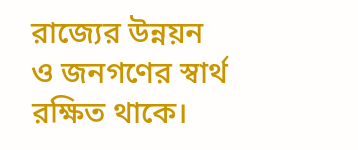রাজ্যের উন্নয়ন ও জনগণের স্বার্থ রক্ষিত থাকে।